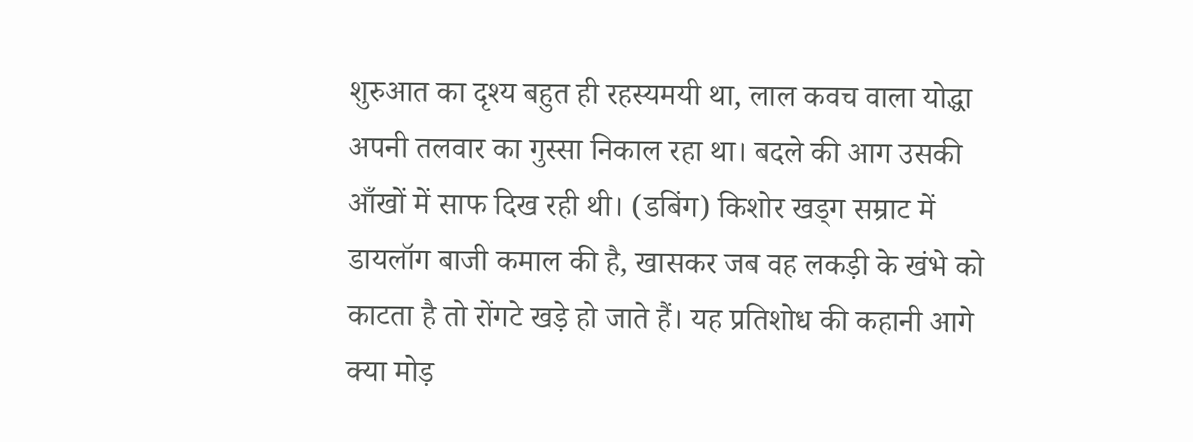शुरुआत का दृश्य बहुत ही रहस्यमयी था, लाल कवच वाला योद्धा अपनी तलवार का गुस्सा निकाल रहा था। बदले की आग उसकी आँखों में साफ दिख रही थी। (डबिंग) किशोर खड्ग सम्राट में डायलॉग बाजी कमाल की है, खासकर जब वह लकड़ी के खंभे को काटता है तो रोंगटे खड़े हो जाते हैं। यह प्रतिशोध की कहानी आगे क्या मोड़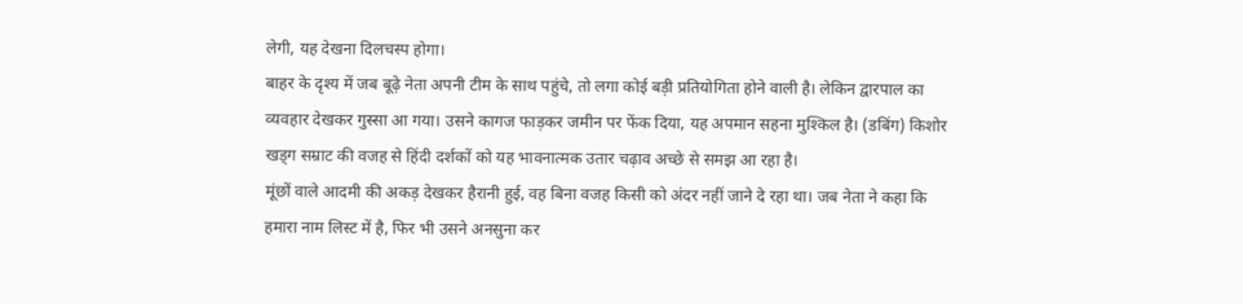लेगी, यह देखना दिलचस्प होगा।
बाहर के दृश्य में जब बूढ़े नेता अपनी टीम के साथ पहुंचे, तो लगा कोई बड़ी प्रतियोगिता होने वाली है। लेकिन द्वारपाल का व्यवहार देखकर गुस्सा आ गया। उसने कागज फाड़कर जमीन पर फेंक दिया, यह अपमान सहना मुश्किल है। (डबिंग) किशोर खड्ग सम्राट की वजह से हिंदी दर्शकों को यह भावनात्मक उतार चढ़ाव अच्छे से समझ आ रहा है।
मूंछों वाले आदमी की अकड़ देखकर हैरानी हुई, वह बिना वजह किसी को अंदर नहीं जाने दे रहा था। जब नेता ने कहा कि हमारा नाम लिस्ट में है, फिर भी उसने अनसुना कर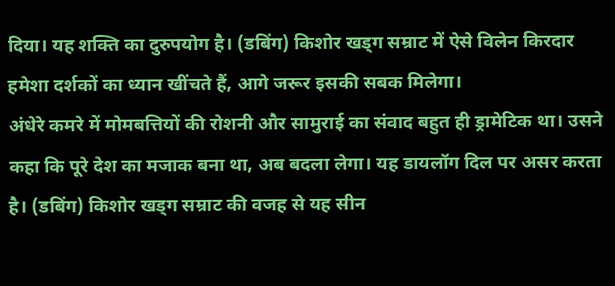दिया। यह शक्ति का दुरुपयोग है। (डबिंग) किशोर खड्ग सम्राट में ऐसे विलेन किरदार हमेशा दर्शकों का ध्यान खींचते हैं, आगे जरूर इसकी सबक मिलेगा।
अंधेरे कमरे में मोमबत्तियों की रोशनी और सामुराई का संवाद बहुत ही ड्रामेटिक था। उसने कहा कि पूरे देश का मजाक बना था, अब बदला लेगा। यह डायलॉग दिल पर असर करता है। (डबिंग) किशोर खड्ग सम्राट की वजह से यह सीन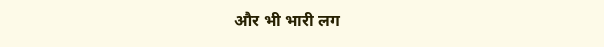और भी भारी लग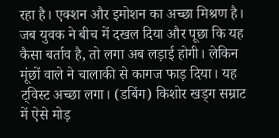रहा है। एक्शन और इमोशन का अच्छा मिश्रण है।
जब युवक ने बीच में दखल दिया और पूछा कि यह कैसा बर्ताव है, तो लगा अब लड़ाई होगी। लेकिन मूंछों वाले ने चालाकी से कागज फाड़ दिया। यह ट्विस्ट अच्छा लगा। (डबिंग) किशोर खड्ग सम्राट में ऐसे मोड़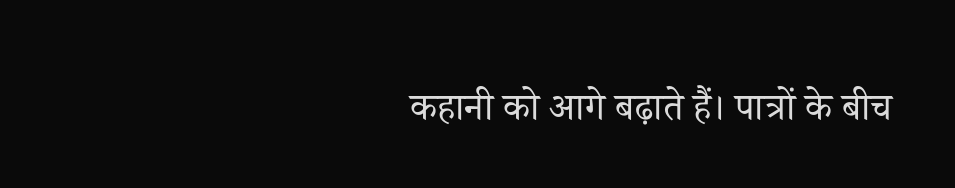कहानी को आगे बढ़ाते हैं। पात्रों के बीच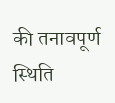की तनावपूर्ण स्थिति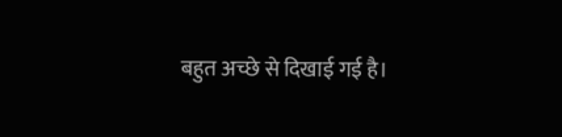बहुत अच्छे से दिखाई गई है।